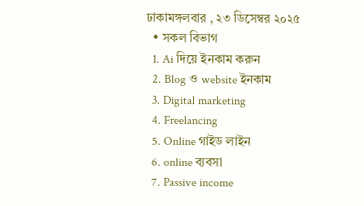ঢাকামঙ্গলবার , ২৩ ডিসেম্বর ২০২৫
  • সকল বিভাগ
  1. Ai দিয়ে ইনকাম করুন
  2. Blog ও website ইনকাম
  3. Digital marketing
  4. Freelancing
  5. Online গাইড লাইন
  6. online ব্যবসা
  7. Passive income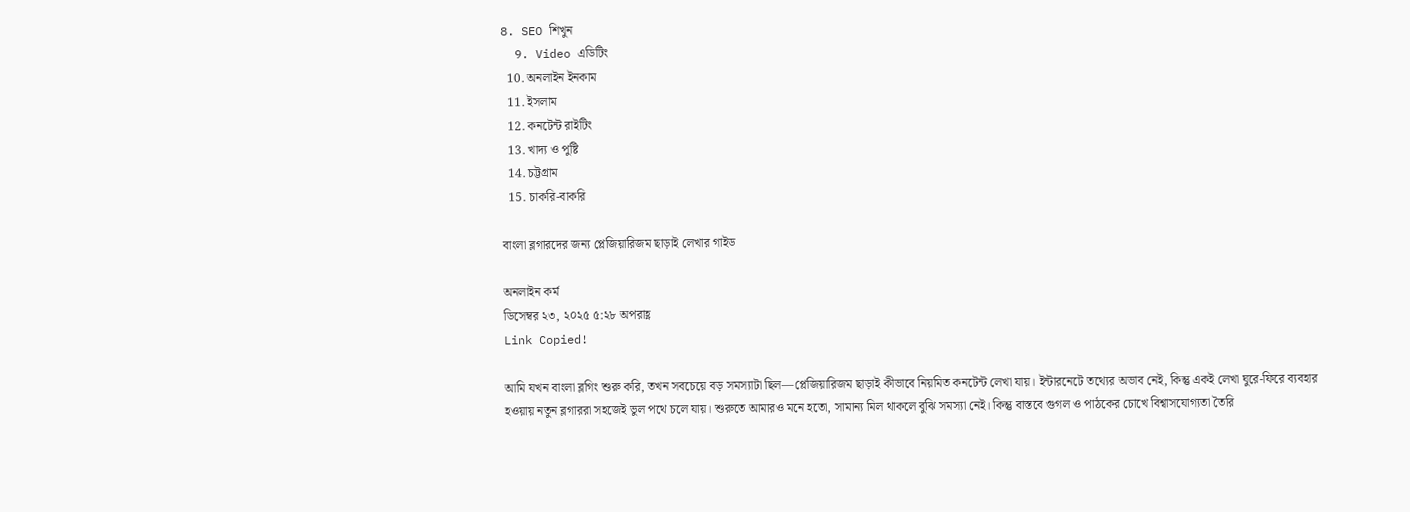8. SEO শিখুন
  9. Video এডিটিং
  10. অনলাইন ইনকাম
  11. ইসলাম
  12. কনটেন্ট রাইটিং
  13. খাদ্য ও পুষ্টি
  14. চট্টগ্রাম
  15. চাকরি-বাকরি

বাংলা ব্লগারদের জন্য প্লেজিয়ারিজম ছাড়াই লেখার গাইড

অনলাইন কর্ম
ডিসেম্বর ২৩, ২০২৫ ৫:২৮ অপরাহ্ণ
Link Copied!

আমি যখন বাংলা ব্লগিং শুরু করি, তখন সবচেয়ে বড় সমস্যাটা ছিল—প্লেজিয়ারিজম ছাড়াই কীভাবে নিয়মিত কনটেন্ট লেখা যায়। ইন্টারনেটে তথ্যের অভাব নেই, কিন্তু একই লেখা ঘুরে-ফিরে ব্যবহার হওয়ায় নতুন ব্লগাররা সহজেই ভুল পথে চলে যায়। শুরুতে আমারও মনে হতো, সামান্য মিল থাকলে বুঝি সমস্যা নেই। কিন্তু বাস্তবে গুগল ও পাঠকের চোখে বিশ্বাসযোগ্যতা তৈরি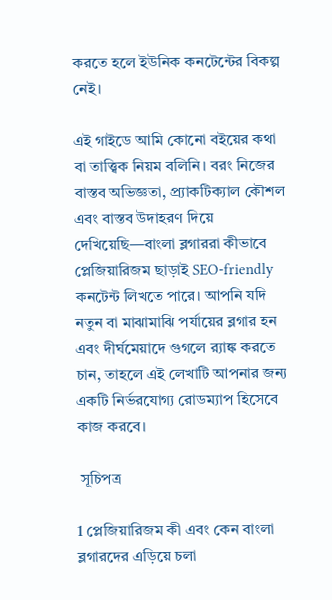করতে হলে ইউনিক কনটেন্টের বিকল্প নেই।

এই গাইডে আমি কোনো বইয়ের কথা বা তাত্ত্বিক নিয়ম বলিনি। বরং নিজের বাস্তব অভিজ্ঞতা, প্র্যাকটিক্যাল কৌশল এবং বাস্তব উদাহরণ দিয়ে দেখিয়েছি—বাংলা ব্লগাররা কীভাবে প্লেজিয়ারিজম ছাড়াই SEO-friendly কনটেন্ট লিখতে পারে। আপনি যদি নতুন বা মাঝামাঝি পর্যায়ের ব্লগার হন এবং দীর্ঘমেয়াদে গুগলে র‍্যাঙ্ক করতে চান, তাহলে এই লেখাটি আপনার জন্য একটি নির্ভরযোগ্য রোডম্যাপ হিসেবে কাজ করবে।

 সূচিপত্র

1 প্লেজিয়ারিজম কী এবং কেন বাংলা ব্লগারদের এড়িয়ে চলা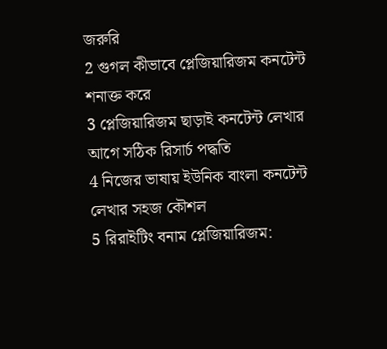জরুরি
2 গুগল কীভাবে প্লেজিয়ারিজম কনটেন্ট শনাক্ত করে
3 প্লেজিয়ারিজম ছাড়াই কনটেন্ট লেখার আগে সঠিক রিসার্চ পদ্ধতি
4 নিজের ভাষায় ইউনিক বাংলা কনটেন্ট লেখার সহজ কৌশল
5 রিরাইটিং বনাম প্লেজিয়ারিজম: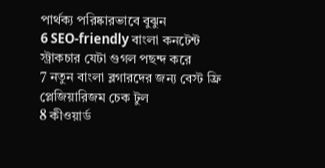পার্থক্য পরিষ্কারভাবে বুঝুন
6 SEO-friendly বাংলা কনটেন্ট স্ট্রাকচার যেটা গুগল পছন্দ করে
7 নতুন বাংলা ব্লগারদের জন্য বেস্ট ফ্রি প্লেজিয়ারিজম চেক টুল
8 কীওয়ার্ড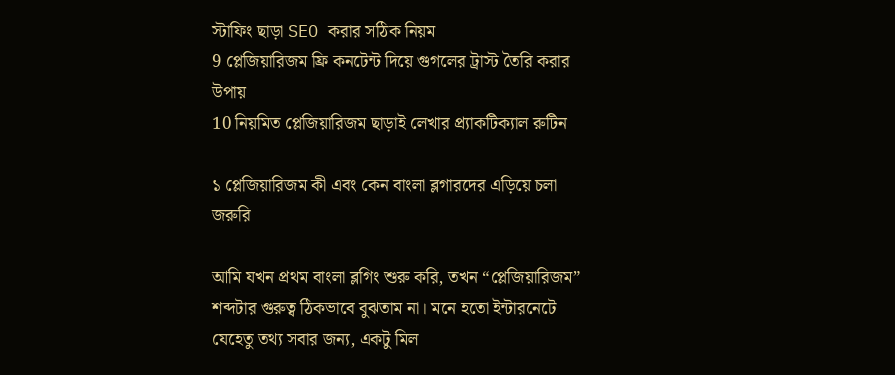স্টাফিং ছাড়া SEO করার সঠিক নিয়ম
9 প্লেজিয়ারিজম ফ্রি কনটেন্ট দিয়ে গুগলের ট্রাস্ট তৈরি করার উপায়
10 নিয়মিত প্লেজিয়ারিজম ছাড়াই লেখার প্র্যাকটিক্যাল রুটিন

১ প্লেজিয়ারিজম কী এবং কেন বাংলা ব্লগারদের এড়িয়ে চলা জরুরি

আমি যখন প্রথম বাংলা ব্লগিং শুরু করি, তখন “প্লেজিয়ারিজম” শব্দটার গুরুত্ব ঠিকভাবে বুঝতাম না। মনে হতো ইন্টারনেটে যেহেতু তথ্য সবার জন্য, একটু মিল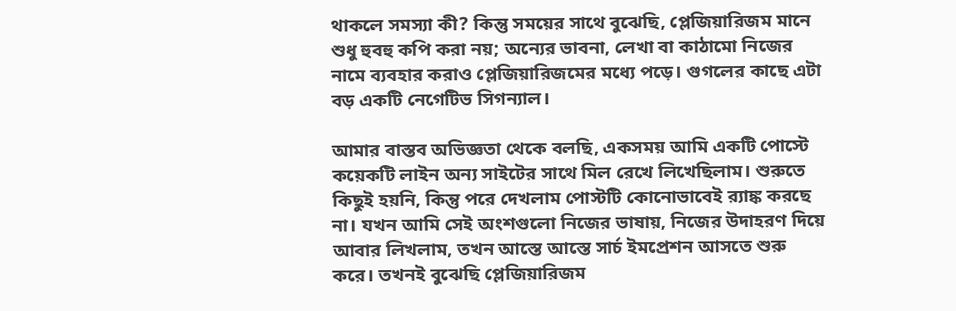থাকলে সমস্যা কী? কিন্তু সময়ের সাথে বুঝেছি, প্লেজিয়ারিজম মানে শুধু হুবহু কপি করা নয়; অন্যের ভাবনা, লেখা বা কাঠামো নিজের নামে ব্যবহার করাও প্লেজিয়ারিজমের মধ্যে পড়ে। গুগলের কাছে এটা বড় একটি নেগেটিভ সিগন্যাল।

আমার বাস্তব অভিজ্ঞতা থেকে বলছি, একসময় আমি একটি পোস্টে কয়েকটি লাইন অন্য সাইটের সাথে মিল রেখে লিখেছিলাম। শুরুতে কিছুই হয়নি, কিন্তু পরে দেখলাম পোস্টটি কোনোভাবেই র‍্যাঙ্ক করছে না। যখন আমি সেই অংশগুলো নিজের ভাষায়, নিজের উদাহরণ দিয়ে আবার লিখলাম, তখন আস্তে আস্তে সার্চ ইমপ্রেশন আসতে শুরু করে। তখনই বুঝেছি প্লেজিয়ারিজম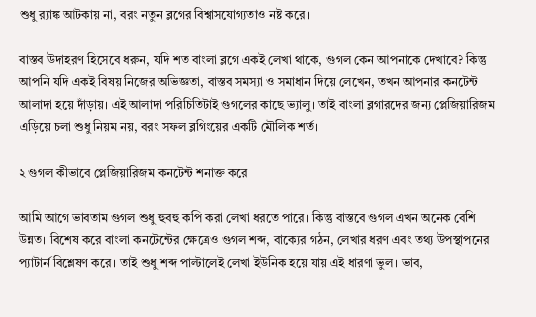শুধু র‍্যাঙ্ক আটকায় না, বরং নতুন ব্লগের বিশ্বাসযোগ্যতাও নষ্ট করে।

বাস্তব উদাহরণ হিসেবে ধরুন, যদি শত বাংলা ব্লগে একই লেখা থাকে, গুগল কেন আপনাকে দেখাবে? কিন্তু আপনি যদি একই বিষয় নিজের অভিজ্ঞতা, বাস্তব সমস্যা ও সমাধান দিয়ে লেখেন, তখন আপনার কনটেন্ট আলাদা হয়ে দাঁড়ায়। এই আলাদা পরিচিতিটাই গুগলের কাছে ভ্যালু। তাই বাংলা ব্লগারদের জন্য প্লেজিয়ারিজম এড়িয়ে চলা শুধু নিয়ম নয়, বরং সফল ব্লগিংয়ের একটি মৌলিক শর্ত।

২ গুগল কীভাবে প্লেজিয়ারিজম কনটেন্ট শনাক্ত করে

আমি আগে ভাবতাম গুগল শুধু হুবহু কপি করা লেখা ধরতে পারে। কিন্তু বাস্তবে গুগল এখন অনেক বেশি উন্নত। বিশেষ করে বাংলা কনটেন্টের ক্ষেত্রেও গুগল শব্দ, বাক্যের গঠন, লেখার ধরণ এবং তথ্য উপস্থাপনের প্যাটার্ন বিশ্লেষণ করে। তাই শুধু শব্দ পাল্টালেই লেখা ইউনিক হয়ে যায় এই ধারণা ভুল। ভাব,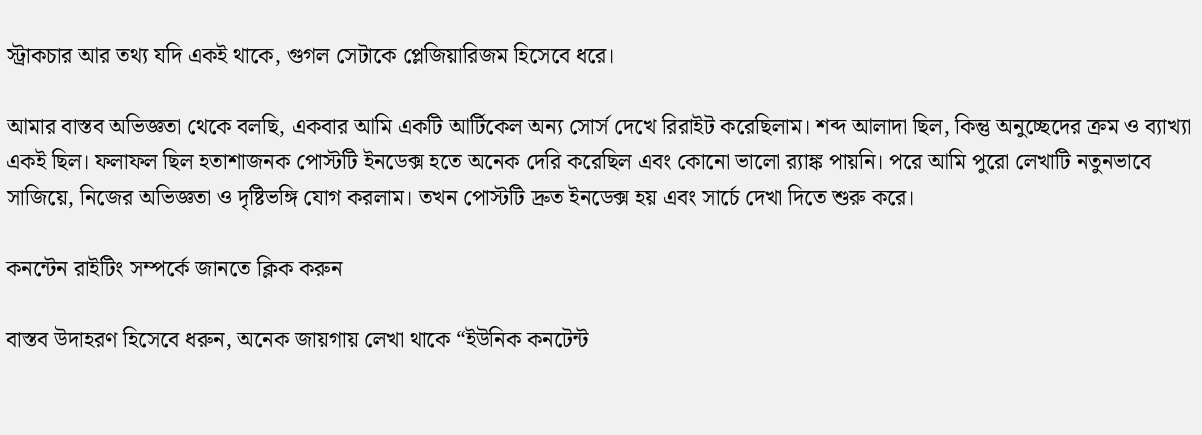স্ট্রাকচার আর তথ্য যদি একই থাকে, গুগল সেটাকে প্লেজিয়ারিজম হিসেবে ধরে।

আমার বাস্তব অভিজ্ঞতা থেকে বলছি, একবার আমি একটি আর্টিকেল অন্য সোর্স দেখে রিরাইট করেছিলাম। শব্দ আলাদা ছিল, কিন্তু অনুচ্ছেদের ক্রম ও ব্যাখ্যা একই ছিল। ফলাফল ছিল হতাশাজনক পোস্টটি ইনডেক্স হতে অনেক দেরি করেছিল এবং কোনো ভালো র‍্যাঙ্ক পায়নি। পরে আমি পুরো লেখাটি নতুনভাবে সাজিয়ে, নিজের অভিজ্ঞতা ও দৃষ্টিভঙ্গি যোগ করলাম। তখন পোস্টটি দ্রুত ইনডেক্স হয় এবং সার্চে দেখা দিতে শুরু করে।

কনন্টেন রাইটিং সম্পর্কে জানতে ক্লিক করুন

বাস্তব উদাহরণ হিসেবে ধরুন, অনেক জায়গায় লেখা থাকে “ইউনিক কনটেন্ট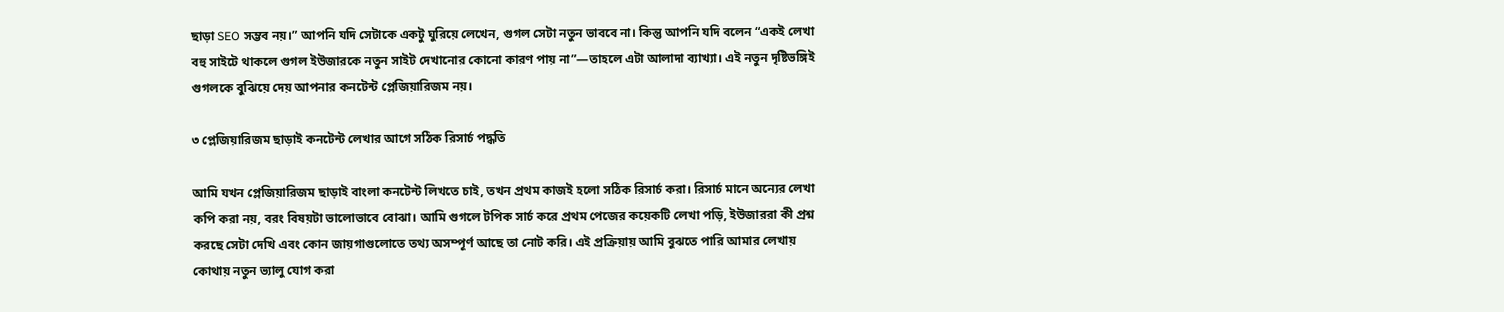ছাড়া SEO সম্ভব নয়।” আপনি যদি সেটাকে একটু ঘুরিয়ে লেখেন, গুগল সেটা নতুন ভাববে না। কিন্তু আপনি যদি বলেন “একই লেখা বহু সাইটে থাকলে গুগল ইউজারকে নতুন সাইট দেখানোর কোনো কারণ পায় না”—তাহলে এটা আলাদা ব্যাখ্যা। এই নতুন দৃষ্টিভঙ্গিই গুগলকে বুঝিয়ে দেয় আপনার কনটেন্ট প্লেজিয়ারিজম নয়।

৩ প্লেজিয়ারিজম ছাড়াই কনটেন্ট লেখার আগে সঠিক রিসার্চ পদ্ধতি

আমি যখন প্লেজিয়ারিজম ছাড়াই বাংলা কনটেন্ট লিখতে চাই, তখন প্রথম কাজই হলো সঠিক রিসার্চ করা। রিসার্চ মানে অন্যের লেখা কপি করা নয়, বরং বিষয়টা ভালোভাবে বোঝা। আমি গুগলে টপিক সার্চ করে প্রথম পেজের কয়েকটি লেখা পড়ি, ইউজাররা কী প্রশ্ন করছে সেটা দেখি এবং কোন জায়গাগুলোতে তথ্য অসম্পূর্ণ আছে তা নোট করি। এই প্রক্রিয়ায় আমি বুঝতে পারি আমার লেখায় কোথায় নতুন ভ্যালু যোগ করা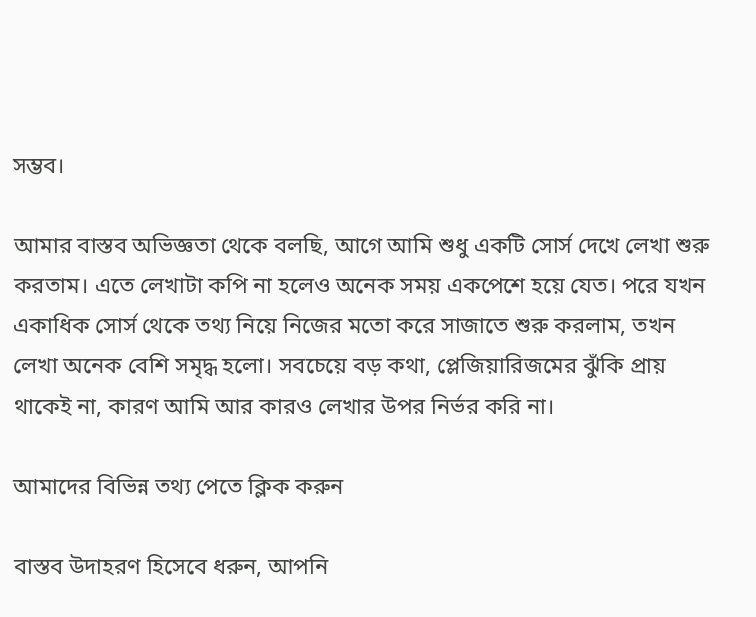সম্ভব।

আমার বাস্তব অভিজ্ঞতা থেকে বলছি, আগে আমি শুধু একটি সোর্স দেখে লেখা শুরু করতাম। এতে লেখাটা কপি না হলেও অনেক সময় একপেশে হয়ে যেত। পরে যখন একাধিক সোর্স থেকে তথ্য নিয়ে নিজের মতো করে সাজাতে শুরু করলাম, তখন লেখা অনেক বেশি সমৃদ্ধ হলো। সবচেয়ে বড় কথা, প্লেজিয়ারিজমের ঝুঁকি প্রায় থাকেই না, কারণ আমি আর কারও লেখার উপর নির্ভর করি না।

আমাদের বিভিন্ন তথ্য পেতে ক্লিক করুন

বাস্তব উদাহরণ হিসেবে ধরুন, আপনি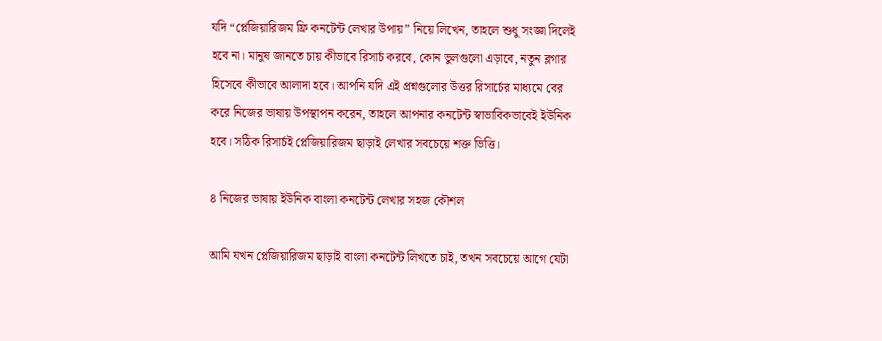যদি “প্লেজিয়ারিজম ফ্রি কনটেন্ট লেখার উপায়” নিয়ে লিখেন, তাহলে শুধু সংজ্ঞা দিলেই হবে না। মানুষ জানতে চায় কীভাবে রিসার্চ করবে, কোন ভুলগুলো এড়াবে, নতুন ব্লগার হিসেবে কীভাবে আলাদা হবে। আপনি যদি এই প্রশ্নগুলোর উত্তর রিসার্চের মাধ্যমে বের করে নিজের ভাষায় উপস্থাপন করেন, তাহলে আপনার কনটেন্ট স্বাভাবিকভাবেই ইউনিক হবে। সঠিক রিসার্চই প্লেজিয়ারিজম ছাড়াই লেখার সবচেয়ে শক্ত ভিত্তি।

৪ নিজের ভাষায় ইউনিক বাংলা কনটেন্ট লেখার সহজ কৌশল

আমি যখন প্লেজিয়ারিজম ছাড়াই বাংলা কনটেন্ট লিখতে চাই, তখন সবচেয়ে আগে যেটা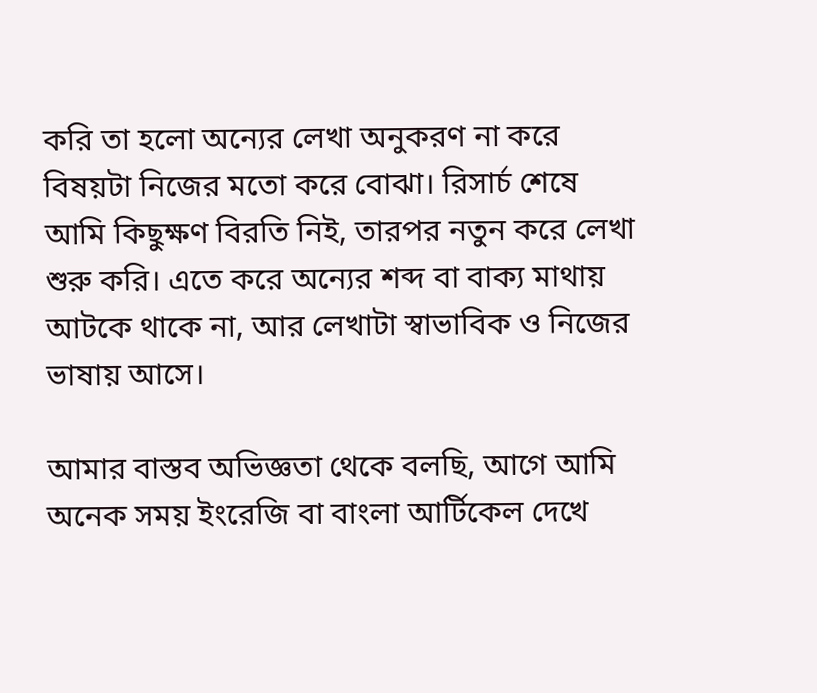করি তা হলো অন্যের লেখা অনুকরণ না করে বিষয়টা নিজের মতো করে বোঝা। রিসার্চ শেষে আমি কিছুক্ষণ বিরতি নিই, তারপর নতুন করে লেখা শুরু করি। এতে করে অন্যের শব্দ বা বাক্য মাথায় আটকে থাকে না, আর লেখাটা স্বাভাবিক ও নিজের ভাষায় আসে।

আমার বাস্তব অভিজ্ঞতা থেকে বলছি, আগে আমি অনেক সময় ইংরেজি বা বাংলা আর্টিকেল দেখে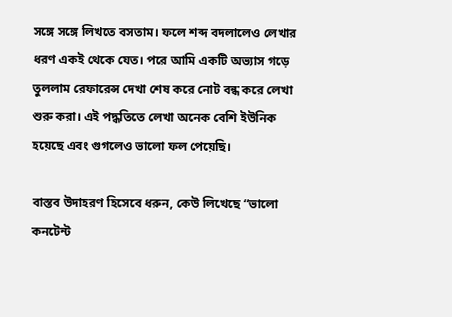সঙ্গে সঙ্গে লিখতে বসতাম। ফলে শব্দ বদলালেও লেখার ধরণ একই থেকে যেত। পরে আমি একটি অভ্যাস গড়ে তুললাম রেফারেন্স দেখা শেষ করে নোট বন্ধ করে লেখা শুরু করা। এই পদ্ধতিতে লেখা অনেক বেশি ইউনিক হয়েছে এবং গুগলেও ভালো ফল পেয়েছি।

বাস্তব উদাহরণ হিসেবে ধরুন, কেউ লিখেছে “ভালো কনটেন্ট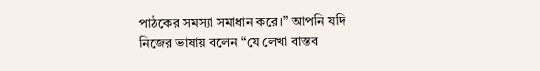পাঠকের সমস্যা সমাধান করে।” আপনি যদি নিজের ভাষায় বলেন “যে লেখা বাস্তব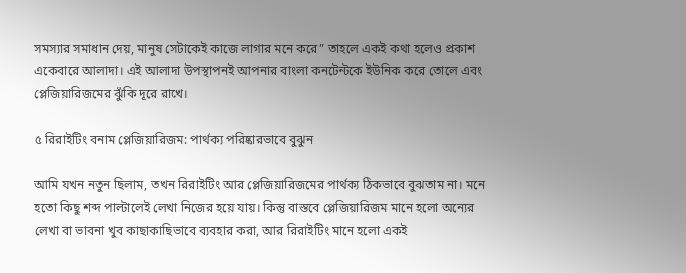সমস্যার সমাধান দেয়, মানুষ সেটাকেই কাজে লাগার মনে করে” তাহলে একই কথা হলেও প্রকাশ একেবারে আলাদা। এই আলাদা উপস্থাপনই আপনার বাংলা কনটেন্টকে ইউনিক করে তোলে এবং প্লেজিয়ারিজমের ঝুঁকি দূরে রাখে।

৫ রিরাইটিং বনাম প্লেজিয়ারিজম: পার্থক্য পরিষ্কারভাবে বুঝুন

আমি যখন নতুন ছিলাম, তখন রিরাইটিং আর প্লেজিয়ারিজমের পার্থক্য ঠিকভাবে বুঝতাম না। মনে হতো কিছু শব্দ পাল্টালেই লেখা নিজের হয়ে যায়। কিন্তু বাস্তবে প্লেজিয়ারিজম মানে হলো অন্যের লেখা বা ভাবনা খুব কাছাকাছিভাবে ব্যবহার করা, আর রিরাইটিং মানে হলো একই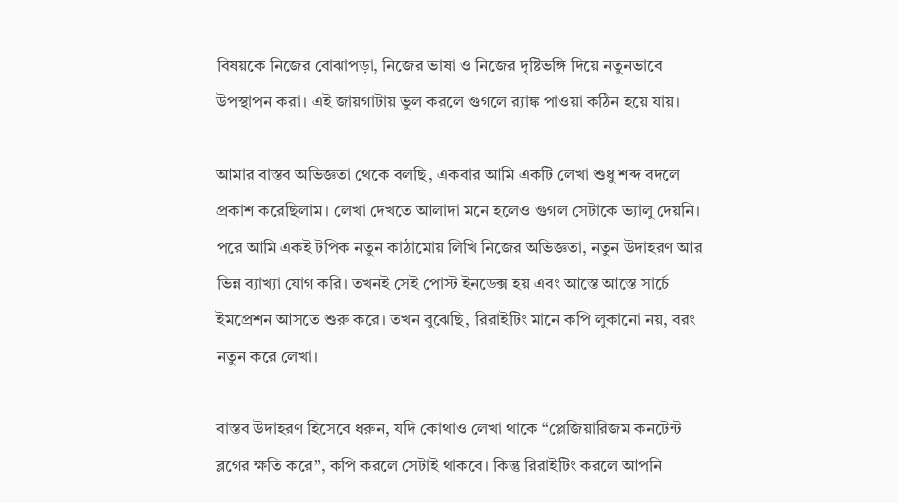বিষয়কে নিজের বোঝাপড়া, নিজের ভাষা ও নিজের দৃষ্টিভঙ্গি দিয়ে নতুনভাবে উপস্থাপন করা। এই জায়গাটায় ভুল করলে গুগলে র‍্যাঙ্ক পাওয়া কঠিন হয়ে যায়।

আমার বাস্তব অভিজ্ঞতা থেকে বলছি, একবার আমি একটি লেখা শুধু শব্দ বদলে প্রকাশ করেছিলাম। লেখা দেখতে আলাদা মনে হলেও গুগল সেটাকে ভ্যালু দেয়নি। পরে আমি একই টপিক নতুন কাঠামোয় লিখি নিজের অভিজ্ঞতা, নতুন উদাহরণ আর ভিন্ন ব্যাখ্যা যোগ করি। তখনই সেই পোস্ট ইনডেক্স হয় এবং আস্তে আস্তে সার্চে ইমপ্রেশন আসতে শুরু করে। তখন বুঝেছি, রিরাইটিং মানে কপি লুকানো নয়, বরং নতুন করে লেখা।

বাস্তব উদাহরণ হিসেবে ধরুন, যদি কোথাও লেখা থাকে “প্লেজিয়ারিজম কনটেন্ট ব্লগের ক্ষতি করে”, কপি করলে সেটাই থাকবে। কিন্তু রিরাইটিং করলে আপনি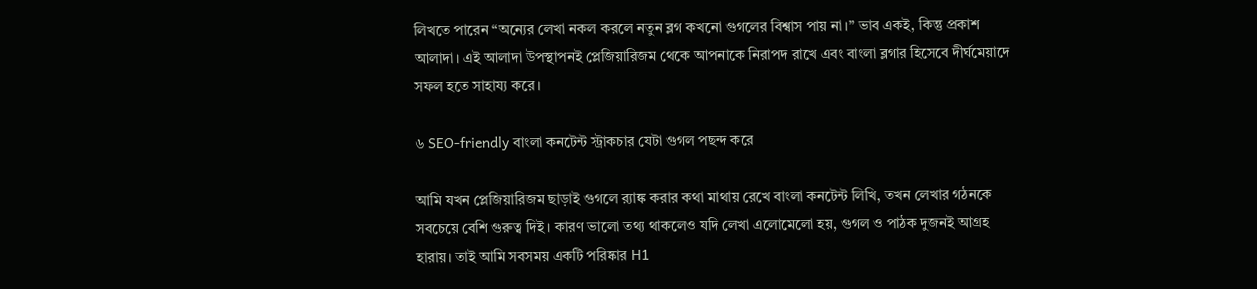লিখতে পারেন “অন্যের লেখা নকল করলে নতুন ব্লগ কখনো গুগলের বিশ্বাস পায় না।” ভাব একই, কিন্তু প্রকাশ আলাদা। এই আলাদা উপস্থাপনই প্লেজিয়ারিজম থেকে আপনাকে নিরাপদ রাখে এবং বাংলা ব্লগার হিসেবে দীর্ঘমেয়াদে সফল হতে সাহায্য করে।

৬ SEO-friendly বাংলা কনটেন্ট স্ট্রাকচার যেটা গুগল পছন্দ করে

আমি যখন প্লেজিয়ারিজম ছাড়াই গুগলে র‍্যাঙ্ক করার কথা মাথায় রেখে বাংলা কনটেন্ট লিখি, তখন লেখার গঠনকে সবচেয়ে বেশি গুরুত্ব দিই। কারণ ভালো তথ্য থাকলেও যদি লেখা এলোমেলো হয়, গুগল ও পাঠক দুজনই আগ্রহ হারায়। তাই আমি সবসময় একটি পরিষ্কার H1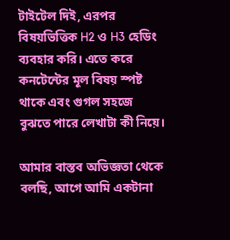টাইটেল দিই, এরপর বিষয়ভিত্তিক H2 ও H3 হেডিং ব্যবহার করি। এতে করে কনটেন্টের মূল বিষয় স্পষ্ট থাকে এবং গুগল সহজে বুঝতে পারে লেখাটা কী নিয়ে।

আমার বাস্তব অভিজ্ঞতা থেকে বলছি, আগে আমি একটানা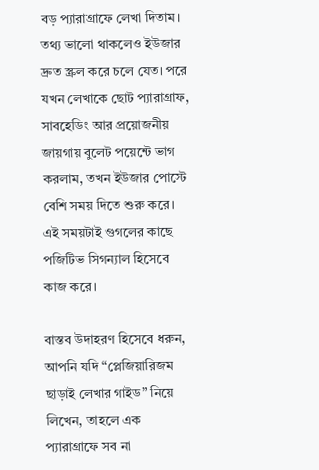বড় প্যারাগ্রাফে লেখা দিতাম। তথ্য ভালো থাকলেও ইউজার দ্রুত স্ক্রল করে চলে যেত। পরে যখন লেখাকে ছোট প্যারাগ্রাফ, সাবহেডিং আর প্রয়োজনীয় জায়গায় বুলেট পয়েন্টে ভাগ করলাম, তখন ইউজার পোস্টে বেশি সময় দিতে শুরু করে। এই সময়টাই গুগলের কাছে পজিটিভ সিগন্যাল হিসেবে কাজ করে।

বাস্তব উদাহরণ হিসেবে ধরুন, আপনি যদি “প্লেজিয়ারিজম ছাড়াই লেখার গাইড” নিয়ে লিখেন, তাহলে এক প্যারাগ্রাফে সব না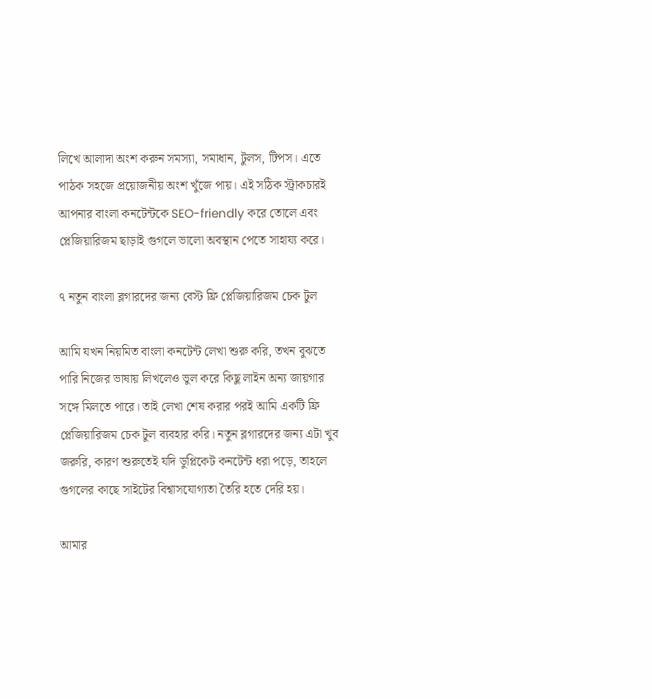লিখে আলাদা অংশ করুন সমস্যা, সমাধান, টুলস, টিপস। এতে পাঠক সহজে প্রয়োজনীয় অংশ খুঁজে পায়। এই সঠিক স্ট্রাকচারই আপনার বাংলা কনটেন্টকে SEO-friendly করে তোলে এবং প্লেজিয়ারিজম ছাড়াই গুগলে ভালো অবস্থান পেতে সাহায্য করে।

৭ নতুন বাংলা ব্লগারদের জন্য বেস্ট ফ্রি প্লেজিয়ারিজম চেক টুল

আমি যখন নিয়মিত বাংলা কনটেন্ট লেখা শুরু করি, তখন বুঝতে পারি নিজের ভাষায় লিখলেও ভুল করে কিছু লাইন অন্য জায়গার সঙ্গে মিলতে পারে। তাই লেখা শেষ করার পরই আমি একটি ফ্রি প্লেজিয়ারিজম চেক টুল ব্যবহার করি। নতুন ব্লগারদের জন্য এটা খুব জরুরি, কারণ শুরুতেই যদি ডুপ্লিকেট কনটেন্ট ধরা পড়ে, তাহলে গুগলের কাছে সাইটের বিশ্বাসযোগ্যতা তৈরি হতে দেরি হয়।

আমার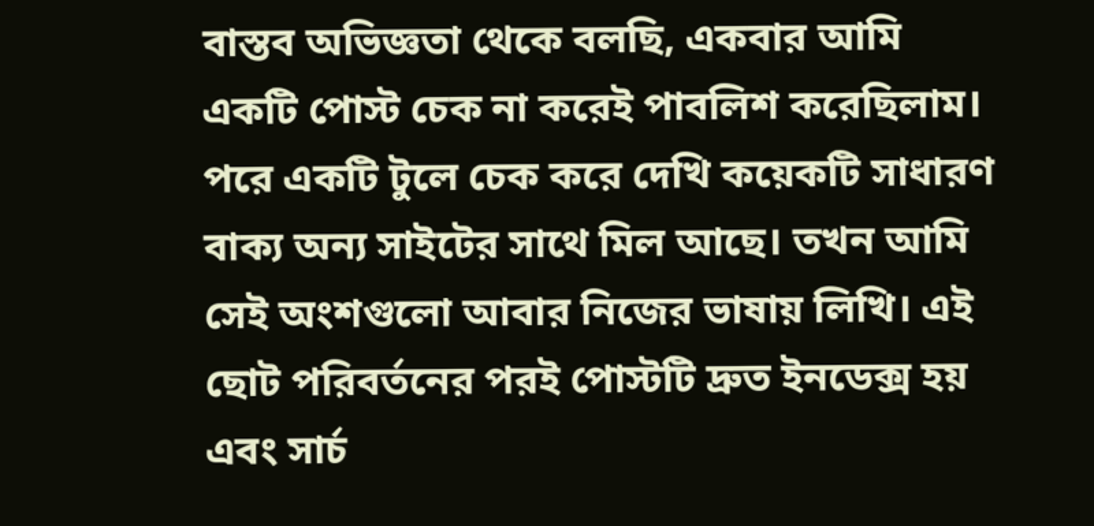বাস্তব অভিজ্ঞতা থেকে বলছি, একবার আমি একটি পোস্ট চেক না করেই পাবলিশ করেছিলাম। পরে একটি টুলে চেক করে দেখি কয়েকটি সাধারণ বাক্য অন্য সাইটের সাথে মিল আছে। তখন আমি সেই অংশগুলো আবার নিজের ভাষায় লিখি। এই ছোট পরিবর্তনের পরই পোস্টটি দ্রুত ইনডেক্স হয় এবং সার্চ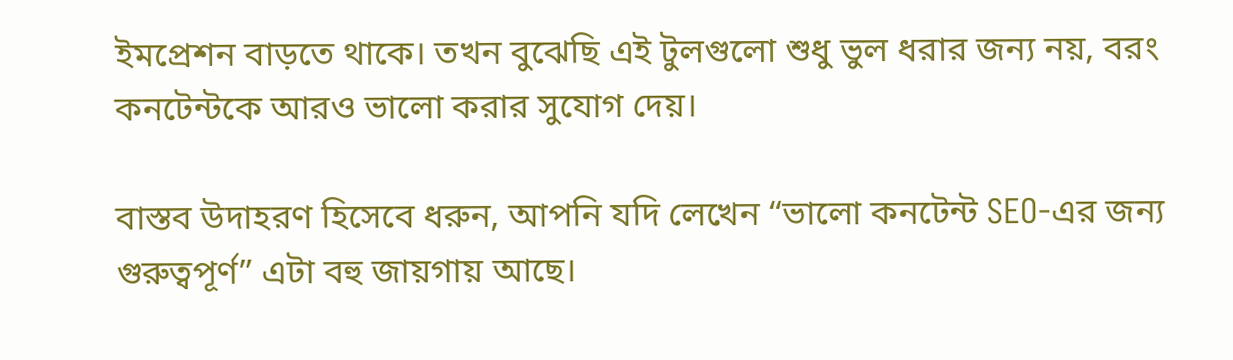ইমপ্রেশন বাড়তে থাকে। তখন বুঝেছি এই টুলগুলো শুধু ভুল ধরার জন্য নয়, বরং কনটেন্টকে আরও ভালো করার সুযোগ দেয়।

বাস্তব উদাহরণ হিসেবে ধরুন, আপনি যদি লেখেন “ভালো কনটেন্ট SEO-এর জন্য গুরুত্বপূর্ণ” এটা বহু জায়গায় আছে।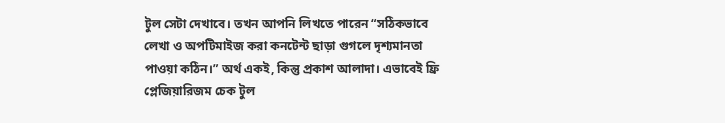টুল সেটা দেখাবে। তখন আপনি লিখতে পারেন “সঠিকভাবে লেখা ও অপটিমাইজ করা কনটেন্ট ছাড়া গুগলে দৃশ্যমানতা পাওয়া কঠিন।” অর্থ একই, কিন্তু প্রকাশ আলাদা। এভাবেই ফ্রি প্লেজিয়ারিজম চেক টুল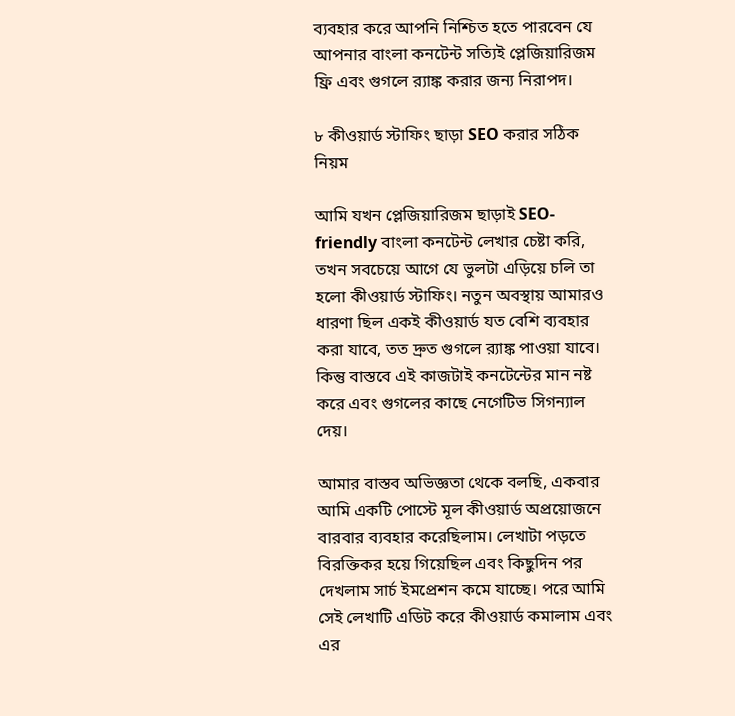ব্যবহার করে আপনি নিশ্চিত হতে পারবেন যে আপনার বাংলা কনটেন্ট সত্যিই প্লেজিয়ারিজম ফ্রি এবং গুগলে র‍্যাঙ্ক করার জন্য নিরাপদ।

৮ কীওয়ার্ড স্টাফিং ছাড়া SEO করার সঠিক নিয়ম

আমি যখন প্লেজিয়ারিজম ছাড়াই SEO-friendly বাংলা কনটেন্ট লেখার চেষ্টা করি, তখন সবচেয়ে আগে যে ভুলটা এড়িয়ে চলি তা হলো কীওয়ার্ড স্টাফিং। নতুন অবস্থায় আমারও ধারণা ছিল একই কীওয়ার্ড যত বেশি ব্যবহার করা যাবে, তত দ্রুত গুগলে র‍্যাঙ্ক পাওয়া যাবে। কিন্তু বাস্তবে এই কাজটাই কনটেন্টের মান নষ্ট করে এবং গুগলের কাছে নেগেটিভ সিগন্যাল দেয়।

আমার বাস্তব অভিজ্ঞতা থেকে বলছি, একবার আমি একটি পোস্টে মূল কীওয়ার্ড অপ্রয়োজনে বারবার ব্যবহার করেছিলাম। লেখাটা পড়তে বিরক্তিকর হয়ে গিয়েছিল এবং কিছুদিন পর দেখলাম সার্চ ইমপ্রেশন কমে যাচ্ছে। পরে আমি সেই লেখাটি এডিট করে কীওয়ার্ড কমালাম এবং এর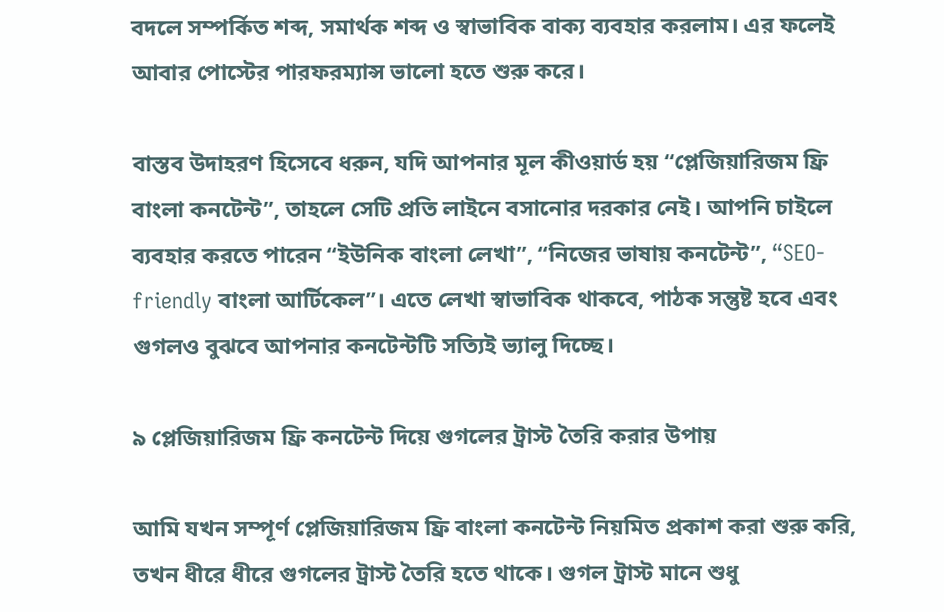বদলে সম্পর্কিত শব্দ, সমার্থক শব্দ ও স্বাভাবিক বাক্য ব্যবহার করলাম। এর ফলেই আবার পোস্টের পারফরম্যান্স ভালো হতে শুরু করে।

বাস্তব উদাহরণ হিসেবে ধরুন, যদি আপনার মূল কীওয়ার্ড হয় “প্লেজিয়ারিজম ফ্রি বাংলা কনটেন্ট”, তাহলে সেটি প্রতি লাইনে বসানোর দরকার নেই। আপনি চাইলে ব্যবহার করতে পারেন “ইউনিক বাংলা লেখা”, “নিজের ভাষায় কনটেন্ট”, “SEO-friendly বাংলা আর্টিকেল”। এতে লেখা স্বাভাবিক থাকবে, পাঠক সন্তুষ্ট হবে এবং গুগলও বুঝবে আপনার কনটেন্টটি সত্যিই ভ্যালু দিচ্ছে।

৯ প্লেজিয়ারিজম ফ্রি কনটেন্ট দিয়ে গুগলের ট্রাস্ট তৈরি করার উপায়

আমি যখন সম্পূর্ণ প্লেজিয়ারিজম ফ্রি বাংলা কনটেন্ট নিয়মিত প্রকাশ করা শুরু করি, তখন ধীরে ধীরে গুগলের ট্রাস্ট তৈরি হতে থাকে। গুগল ট্রাস্ট মানে শুধু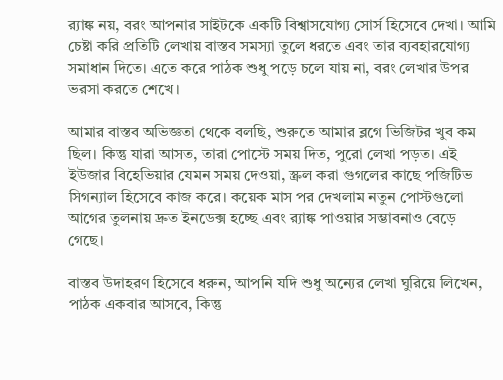র‍্যাঙ্ক নয়, বরং আপনার সাইটকে একটি বিশ্বাসযোগ্য সোর্স হিসেবে দেখা। আমি চেষ্টা করি প্রতিটি লেখায় বাস্তব সমস্যা তুলে ধরতে এবং তার ব্যবহারযোগ্য সমাধান দিতে। এতে করে পাঠক শুধু পড়ে চলে যায় না, বরং লেখার উপর ভরসা করতে শেখে।

আমার বাস্তব অভিজ্ঞতা থেকে বলছি, শুরুতে আমার ব্লগে ভিজিটর খুব কম ছিল। কিন্তু যারা আসত, তারা পোস্টে সময় দিত, পুরো লেখা পড়ত। এই ইউজার বিহেভিয়ার যেমন সময় দেওয়া, স্ক্রল করা গুগলের কাছে পজিটিভ সিগন্যাল হিসেবে কাজ করে। কয়েক মাস পর দেখলাম নতুন পোস্টগুলো আগের তুলনায় দ্রুত ইনডেক্স হচ্ছে এবং র‍্যাঙ্ক পাওয়ার সম্ভাবনাও বেড়ে গেছে।

বাস্তব উদাহরণ হিসেবে ধরুন, আপনি যদি শুধু অন্যের লেখা ঘুরিয়ে লিখেন, পাঠক একবার আসবে, কিন্তু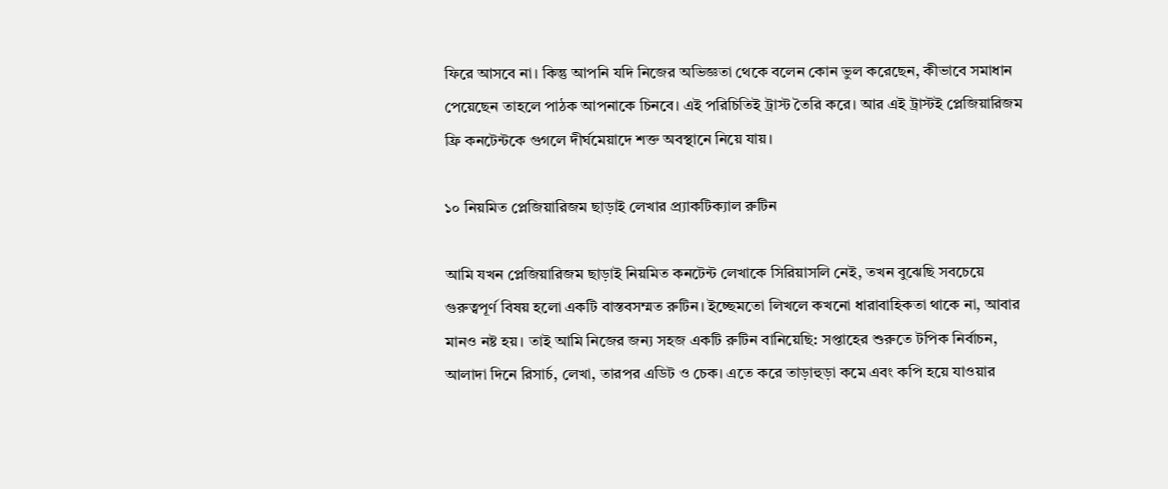ফিরে আসবে না। কিন্তু আপনি যদি নিজের অভিজ্ঞতা থেকে বলেন কোন ভুল করেছেন, কীভাবে সমাধান পেয়েছেন তাহলে পাঠক আপনাকে চিনবে। এই পরিচিতিই ট্রাস্ট তৈরি করে। আর এই ট্রাস্টই প্লেজিয়ারিজম ফ্রি কনটেন্টকে গুগলে দীর্ঘমেয়াদে শক্ত অবস্থানে নিয়ে যায়।

১০ নিয়মিত প্লেজিয়ারিজম ছাড়াই লেখার প্র্যাকটিক্যাল রুটিন

আমি যখন প্লেজিয়ারিজম ছাড়াই নিয়মিত কনটেন্ট লেখাকে সিরিয়াসলি নেই, তখন বুঝেছি সবচেয়ে গুরুত্বপূর্ণ বিষয় হলো একটি বাস্তবসম্মত রুটিন। ইচ্ছেমতো লিখলে কখনো ধারাবাহিকতা থাকে না, আবার মানও নষ্ট হয়। তাই আমি নিজের জন্য সহজ একটি রুটিন বানিয়েছি: সপ্তাহের শুরুতে টপিক নির্বাচন, আলাদা দিনে রিসার্চ, লেখা, তারপর এডিট ও চেক। এতে করে তাড়াহুড়া কমে এবং কপি হয়ে যাওয়ার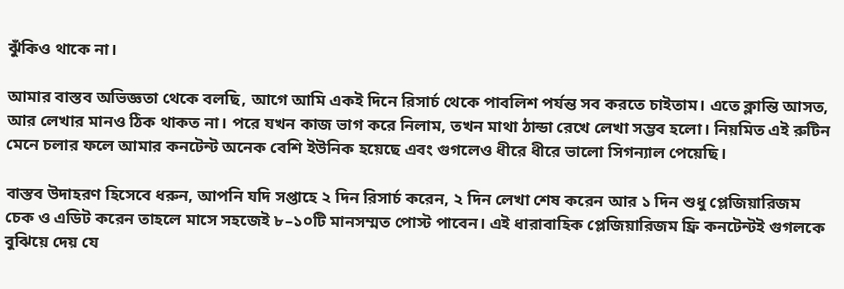ঝুঁকিও থাকে না।

আমার বাস্তব অভিজ্ঞতা থেকে বলছি, আগে আমি একই দিনে রিসার্চ থেকে পাবলিশ পর্যন্ত সব করতে চাইতাম। এতে ক্লান্তি আসত, আর লেখার মানও ঠিক থাকত না। পরে যখন কাজ ভাগ করে নিলাম, তখন মাথা ঠান্ডা রেখে লেখা সম্ভব হলো। নিয়মিত এই রুটিন মেনে চলার ফলে আমার কনটেন্ট অনেক বেশি ইউনিক হয়েছে এবং গুগলেও ধীরে ধীরে ভালো সিগন্যাল পেয়েছি।

বাস্তব উদাহরণ হিসেবে ধরুন, আপনি যদি সপ্তাহে ২ দিন রিসার্চ করেন, ২ দিন লেখা শেষ করেন আর ১ দিন শুধু প্লেজিয়ারিজম চেক ও এডিট করেন তাহলে মাসে সহজেই ৮–১০টি মানসম্মত পোস্ট পাবেন। এই ধারাবাহিক প্লেজিয়ারিজম ফ্রি কনটেন্টই গুগলকে বুঝিয়ে দেয় যে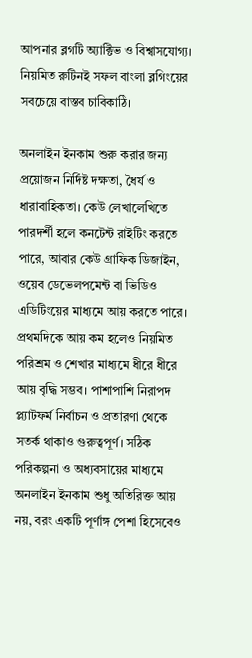আপনার ব্লগটি অ্যাক্টিভ ও বিশ্বাসযোগ্য। নিয়মিত রুটিনই সফল বাংলা ব্লগিংয়ের সবচেয়ে বাস্তব চাবিকাঠি।

অনলাইন ইনকাম শুরু করার জন্য প্রয়োজন নির্দিষ্ট দক্ষতা, ধৈর্য ও ধারাবাহিকতা। কেউ লেখালেখিতে পারদর্শী হলে কনটেন্ট রাইটিং করতে পারে, আবার কেউ গ্রাফিক ডিজাইন, ওয়েব ডেভেলপমেন্ট বা ভিডিও এডিটিংয়ের মাধ্যমে আয় করতে পারে। প্রথমদিকে আয় কম হলেও নিয়মিত পরিশ্রম ও শেখার মাধ্যমে ধীরে ধীরে আয় বৃদ্ধি সম্ভব। পাশাপাশি নিরাপদ প্ল্যাটফর্ম নির্বাচন ও প্রতারণা থেকে সতর্ক থাকাও গুরুত্বপূর্ণ। সঠিক পরিকল্পনা ও অধ্যবসায়ের মাধ্যমে অনলাইন ইনকাম শুধু অতিরিক্ত আয় নয়, বরং একটি পূর্ণাঙ্গ পেশা হিসেবেও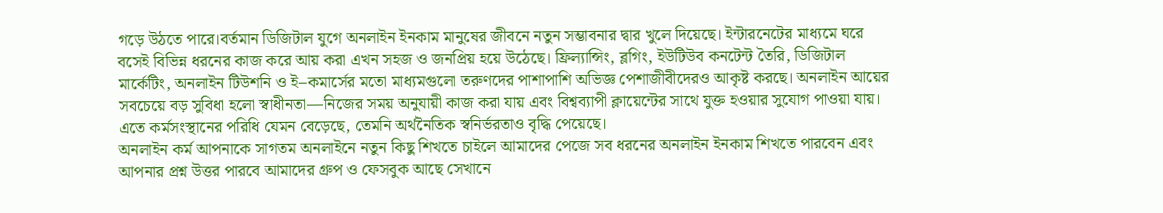গড়ে উঠতে পারে।বর্তমান ডিজিটাল যুগে অনলাইন ইনকাম মানুষের জীবনে নতুন সম্ভাবনার দ্বার খুলে দিয়েছে। ইন্টারনেটের মাধ্যমে ঘরে বসেই বিভিন্ন ধরনের কাজ করে আয় করা এখন সহজ ও জনপ্রিয় হয়ে উঠেছে। ফ্রিল্যান্সিং, ব্লগিং, ইউটিউব কনটেন্ট তৈরি, ডিজিটাল মার্কেটিং, অনলাইন টিউশনি ও ই–কমার্সের মতো মাধ্যমগুলো তরুণদের পাশাপাশি অভিজ্ঞ পেশাজীবীদেরও আকৃষ্ট করছে। অনলাইন আয়ের সবচেয়ে বড় সুবিধা হলো স্বাধীনতা—নিজের সময় অনুযায়ী কাজ করা যায় এবং বিশ্বব্যাপী ক্লায়েন্টের সাথে যুক্ত হওয়ার সুযোগ পাওয়া যায়। এতে কর্মসংস্থানের পরিধি যেমন বেড়েছে, তেমনি অর্থনৈতিক স্বনির্ভরতাও বৃদ্ধি পেয়েছে।
অনলাইন কর্ম আপনাকে সাগতম অনলাইনে নতুন কিছু শিখতে চাইলে আমাদের পেজে সব ধরনের অনলাইন ইনকাম শিখতে পারবেন এবং আপনার প্রশ্ন উত্তর পারবে আমাদের গ্রুপ ও ফেসবুক আছে সেখানে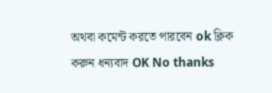অথবা কমেন্ট করতে পারবেন ok ক্লিক করুন ধন্যবাদ OK No thanks